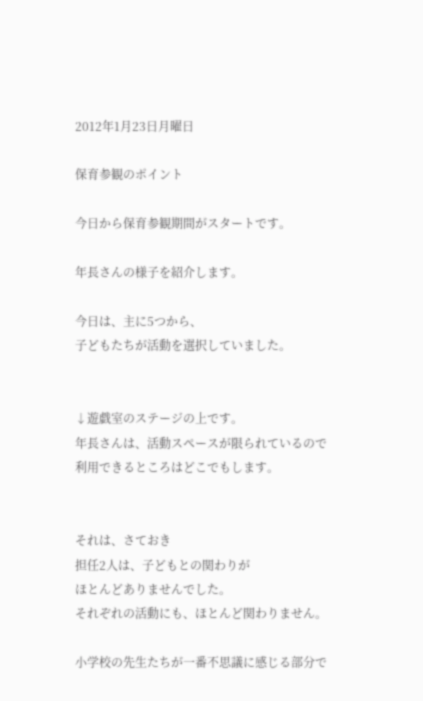2012年1月23日月曜日

保育参観のポイント

今日から保育参観期間がスタートです。

年長さんの様子を紹介します。

今日は、主に5つから、
子どもたちが活動を選択していました。


↓遊戯室のステージの上です。
年長さんは、活動スペースが限られているので
利用できるところはどこでもします。


それは、さておき
担任2人は、子どもとの関わりが
ほとんどありませんでした。
それぞれの活動にも、ほとんど関わりません。

小学校の先生たちが一番不思議に感じる部分で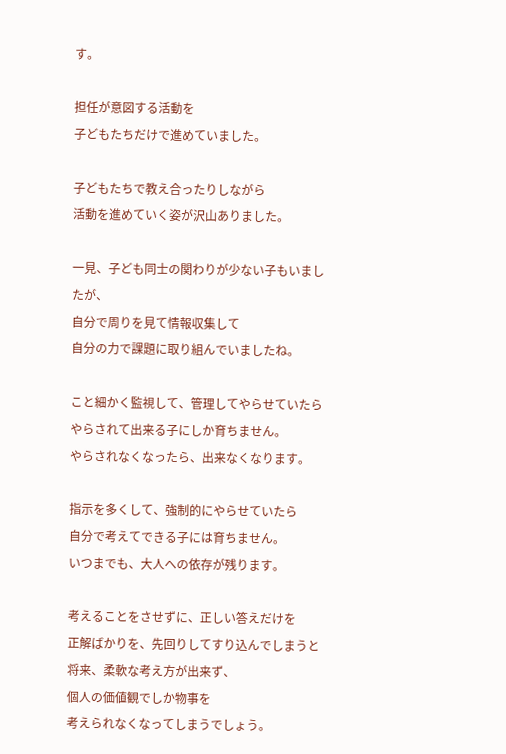す。

担任が意図する活動を
子どもたちだけで進めていました。

子どもたちで教え合ったりしながら
活動を進めていく姿が沢山ありました。

一見、子ども同士の関わりが少ない子もいましたが、
自分で周りを見て情報収集して
自分の力で課題に取り組んでいましたね。

こと細かく監視して、管理してやらせていたら
やらされて出来る子にしか育ちません。
やらされなくなったら、出来なくなります。

指示を多くして、強制的にやらせていたら
自分で考えてできる子には育ちません。
いつまでも、大人への依存が残ります。

考えることをさせずに、正しい答えだけを
正解ばかりを、先回りしてすり込んでしまうと
将来、柔軟な考え方が出来ず、
個人の価値観でしか物事を
考えられなくなってしまうでしょう。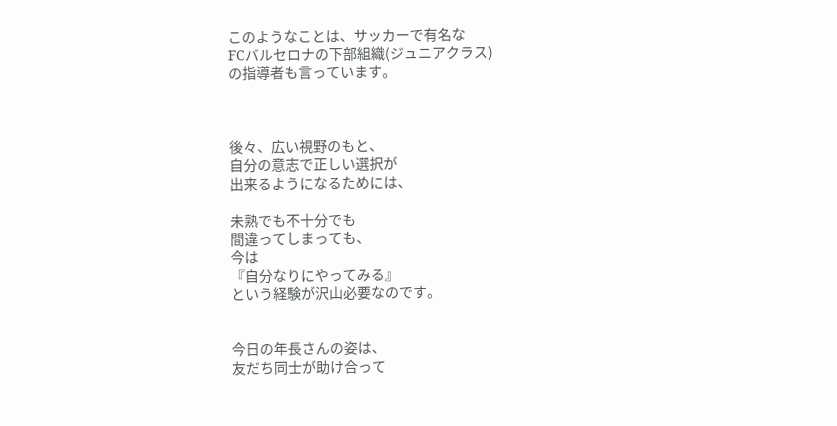このようなことは、サッカーで有名な
FCバルセロナの下部組織(ジュニアクラス)
の指導者も言っています。



後々、広い視野のもと、
自分の意志で正しい選択が
出来るようになるためには、

未熟でも不十分でも
間違ってしまっても、
今は
『自分なりにやってみる』
という経験が沢山必要なのです。


今日の年長さんの姿は、
友だち同士が助け合って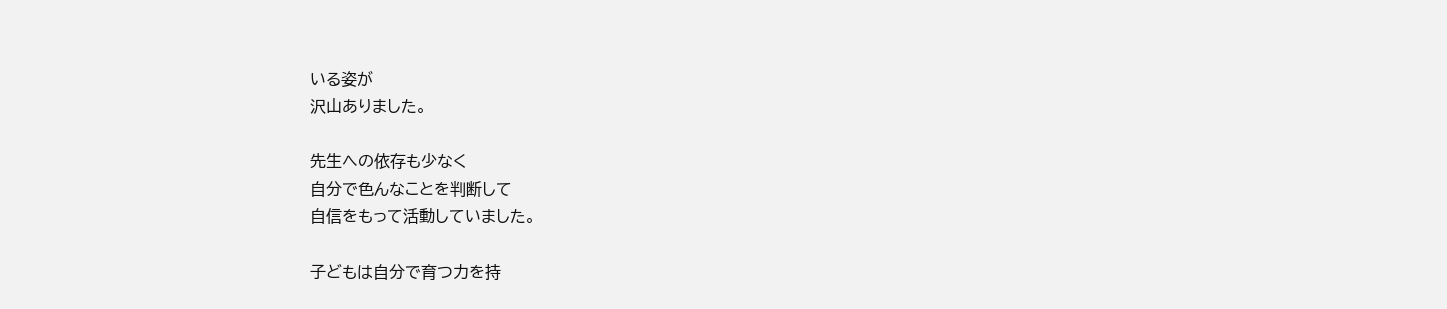いる姿が
沢山ありました。

先生への依存も少なく
自分で色んなことを判断して
自信をもって活動していました。

子どもは自分で育つ力を持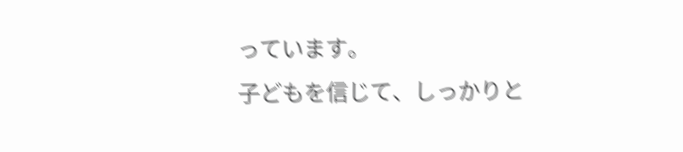っています。
子どもを信じて、しっかりと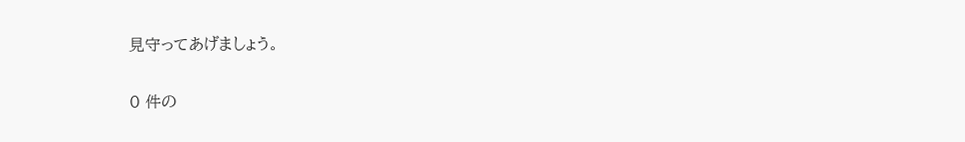見守ってあげましょう。

0 件の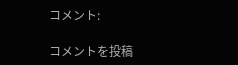コメント:

コメントを投稿